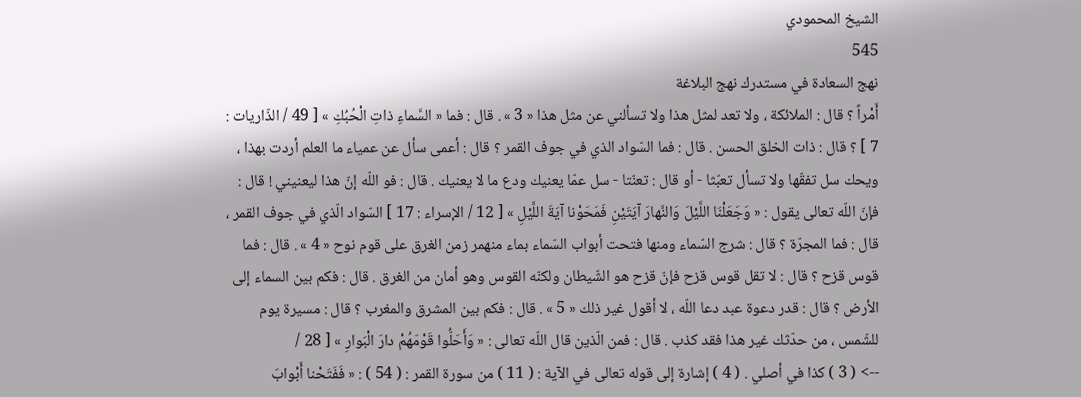الشيخ المحمودي
545
نهج السعادة في مستدرك نهج البلاغة
أَمْراً ؟ قال : الملائكة ، ولا تعد لمثل هذا ولا تسألني عن مثل هذا « 3 » . قال : فما « السَّماءِ ذاتِ الْحُبُكِ » [ 49 / الذّاريات : 7 ] ؟ قال : ذات الخلق الحسن . قال : فما السّواد الذي في جوف القمر ؟ قال : أعمى سأل عن عمياء ما العلم أردت بهذا ، ويحك سل تفقّها ولا تسأل تعبّثا - أو قال : تعنّتا - سل عمّا يعنيك ودع ما لا يعنيك . قال : فو اللّه إنّ هذا ليعنيني ! قال : فإنّ اللّه تعالى يقول : « وَجَعَلْنَا اللَّيْلَ وَالنَّهارَ آيَتَيْنِ فَمَحَوْنا آيَةَ اللَّيْلِ » [ 12 / الإسراء : 17 ] السّواد الّذي في جوف القمر ، قال : فما المجرّة ؟ قال : شرج السّماء ومنها فتحت أبواب السّماء بماء منهمر زمن الغرق على قوم نوح « 4 » . قال : فما قوس قزح ؟ قال : لا تقل قوس قزح فإنّ قزح هو الشّيطان ولكنّه القوس وهو أمان من الغرق . قال : فكم بين السماء إلى الأرض ؟ قال : قدر دعوة عبد دعا اللّه ، لا أقول غير ذلك « 5 » . قال : فكم بين المشرق والمغرب ؟ قال : مسيرة يوم للشّمس ، من حدّثك غير هذا فقد كذب . قال : فمن الّذين قال اللّه تعالى : « وَأَحَلُّوا قَوْمَهُمْ دارَ الْبَوارِ » [ 28 /
--> ( 3 ) كذا في أصلي . ( 4 ) إشارة إلى قوله تعالى في الآية : ( 11 ) من سورة القمر : ( 54 ) : « فَفَتَحْنا أَبْوابَ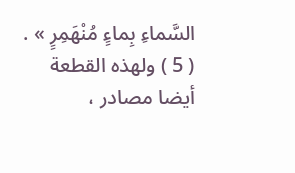السَّماءِ بِماءٍ مُنْهَمِرٍ » . ( 5 ) ولهذه القطعة أيضا مصادر ،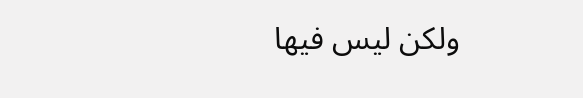ولكن ليس فيها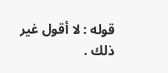قوله : لا أقول غير ذلك .